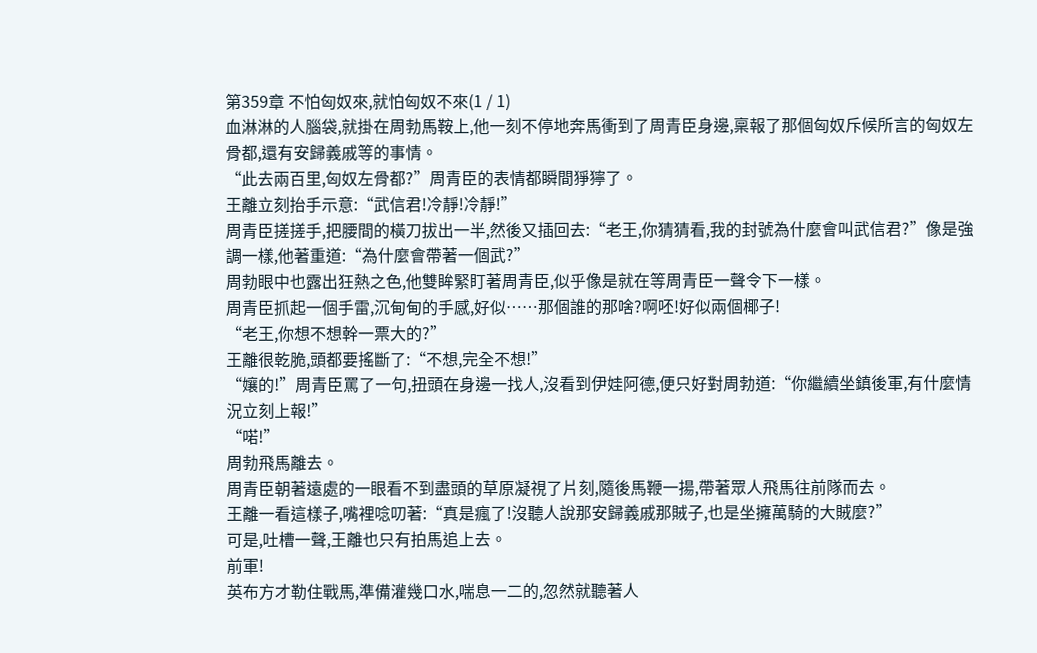第359章 不怕匈奴來,就怕匈奴不來(1 / 1)
血淋淋的人腦袋,就掛在周勃馬鞍上,他一刻不停地奔馬衝到了周青臣身邊,稟報了那個匈奴斥候所言的匈奴左骨都,還有安歸義戚等的事情。
“此去兩百里,匈奴左骨都?”周青臣的表情都瞬間猙獰了。
王離立刻抬手示意:“武信君!冷靜!冷靜!”
周青臣搓搓手,把腰間的橫刀拔出一半,然後又插回去:“老王,你猜猜看,我的封號為什麼會叫武信君?”像是強調一樣,他著重道:“為什麼會帶著一個武?”
周勃眼中也露出狂熱之色,他雙眸緊盯著周青臣,似乎像是就在等周青臣一聲令下一樣。
周青臣抓起一個手雷,沉甸甸的手感,好似……那個誰的那啥?啊呸!好似兩個椰子!
“老王,你想不想幹一票大的?”
王離很乾脆,頭都要搖斷了:“不想,完全不想!”
“孃的!”周青臣罵了一句,扭頭在身邊一找人,沒看到伊娃阿德,便只好對周勃道:“你繼續坐鎮後軍,有什麼情況立刻上報!”
“喏!”
周勃飛馬離去。
周青臣朝著遠處的一眼看不到盡頭的草原凝視了片刻,隨後馬鞭一揚,帶著眾人飛馬往前隊而去。
王離一看這樣子,嘴裡唸叨著:“真是瘋了!沒聽人說那安歸義戚那賊子,也是坐擁萬騎的大賊麼?”
可是,吐槽一聲,王離也只有拍馬追上去。
前軍!
英布方才勒住戰馬,準備灌幾口水,喘息一二的,忽然就聽著人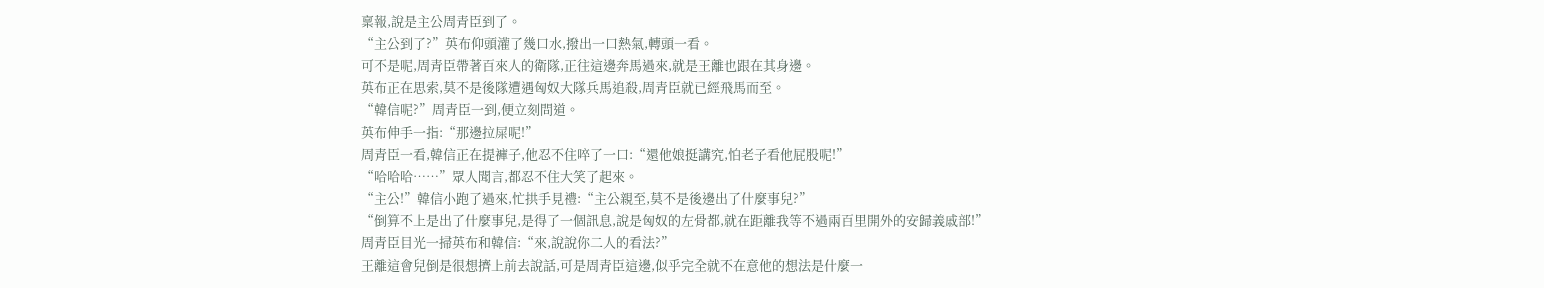稟報,說是主公周青臣到了。
“主公到了?”英布仰頭灌了幾口水,撥出一口熱氣,轉頭一看。
可不是呢,周青臣帶著百來人的衛隊,正往這邊奔馬過來,就是王離也跟在其身邊。
英布正在思索,莫不是後隊遭遇匈奴大隊兵馬追殺,周青臣就已經飛馬而至。
“韓信呢?”周青臣一到,便立刻問道。
英布伸手一指:“那邊拉屎呢!”
周青臣一看,韓信正在提褲子,他忍不住啐了一口:“還他娘挺講究,怕老子看他屁股呢!”
“哈哈哈……”眾人聞言,都忍不住大笑了起來。
“主公!”韓信小跑了過來,忙拱手見禮:“主公親至,莫不是後邊出了什麼事兒?”
“倒算不上是出了什麼事兒,是得了一個訊息,說是匈奴的左骨都,就在距離我等不過兩百里開外的安歸義戚部!”
周青臣目光一掃英布和韓信:“來,說說你二人的看法?”
王離這會兒倒是很想擠上前去說話,可是周青臣這邊,似乎完全就不在意他的想法是什麼一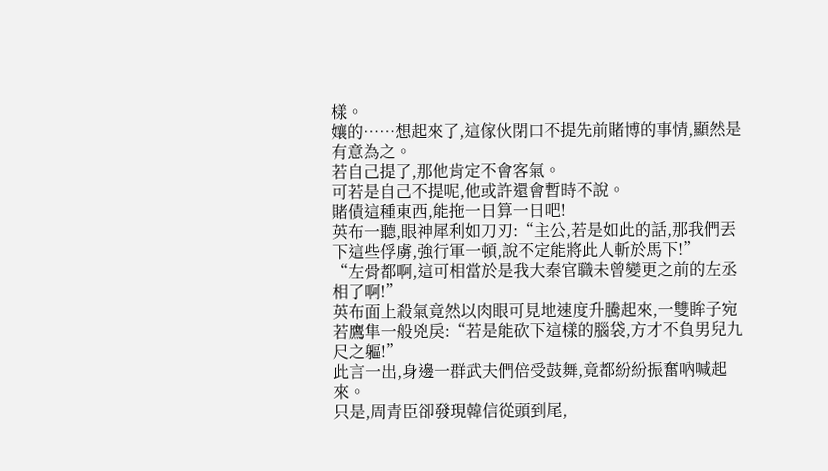樣。
孃的……想起來了,這傢伙閉口不提先前賭博的事情,顯然是有意為之。
若自己提了,那他肯定不會客氣。
可若是自己不提呢,他或許還會暫時不說。
賭債這種東西,能拖一日算一日吧!
英布一聽,眼神犀利如刀刃:“主公,若是如此的話,那我們丟下這些俘虜,強行軍一頓,說不定能將此人斬於馬下!”
“左骨都啊,這可相當於是我大秦官職未曾變更之前的左丞相了啊!”
英布面上殺氣竟然以肉眼可見地速度升騰起來,一雙眸子宛若鷹隼一般兇戾:“若是能砍下這樣的腦袋,方才不負男兒九尺之軀!”
此言一出,身邊一群武夫們倍受鼓舞,竟都紛紛振奮吶喊起來。
只是,周青臣卻發現韓信從頭到尾,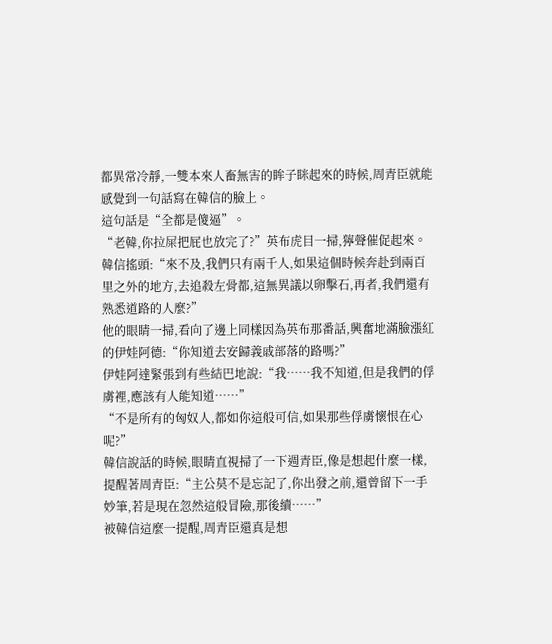都異常冷靜,一雙本來人畜無害的眸子眯起來的時候,周青臣就能感覺到一句話寫在韓信的臉上。
這句話是“全都是傻逼”。
“老韓,你拉屎把屁也放完了?”英布虎目一掃,獰聲催促起來。
韓信搖頭:“來不及,我們只有兩千人,如果這個時候奔赴到兩百里之外的地方,去追殺左骨都,這無異議以卵擊石,再者,我們還有熟悉道路的人麼?”
他的眼睛一掃,看向了邊上同樣因為英布那番話,興奮地滿臉漲紅的伊娃阿德:“你知道去安歸義戚部落的路嗎?”
伊娃阿達緊張到有些結巴地說:“我……我不知道,但是我們的俘虜裡,應該有人能知道……”
“不是所有的匈奴人,都如你這般可信,如果那些俘虜懷恨在心呢?”
韓信說話的時候,眼睛直視掃了一下週青臣,像是想起什麼一樣,提醒著周青臣:“主公莫不是忘記了,你出發之前,還曾留下一手妙筆,若是現在忽然這般冒險,那後續……”
被韓信這麼一提醒,周青臣還真是想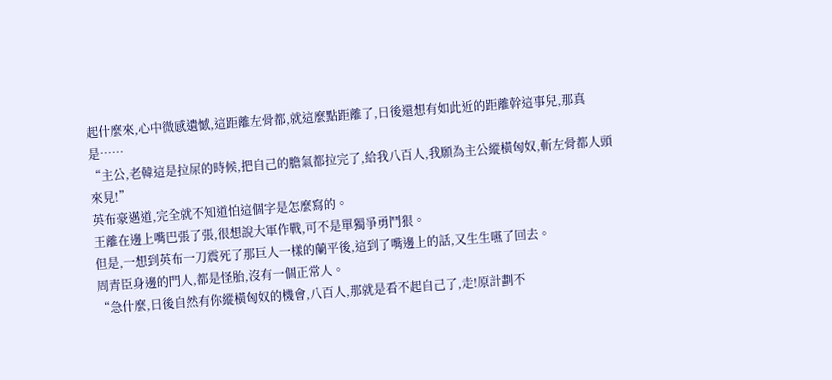起什麼來,心中微感遺憾,這距離左骨都,就這麼點距離了,日後還想有如此近的距離幹這事兒,那真是……
“主公,老韓這是拉屎的時候,把自己的膽氣都拉完了,給我八百人,我願為主公縱橫匈奴,斬左骨都人頭來見!”
英布豪邁道,完全就不知道怕這個字是怎麼寫的。
王離在邊上嘴巴張了張,很想說大軍作戰,可不是單獨爭勇鬥狠。
但是,一想到英布一刀震死了那巨人一樣的蘭平後,這到了嘴邊上的話,又生生嚥了回去。
周青臣身邊的門人,都是怪胎,沒有一個正常人。
“急什麼,日後自然有你縱橫匈奴的機會,八百人,那就是看不起自己了,走!原計劃不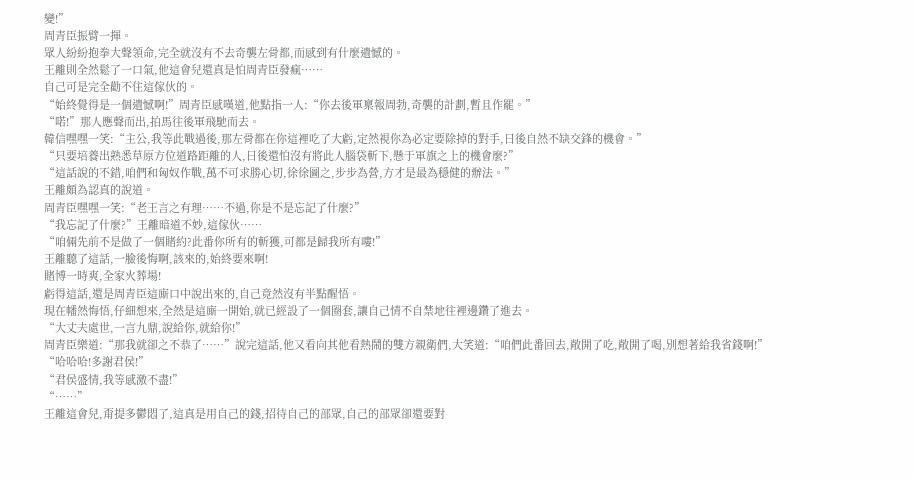變!”
周青臣振臂一揮。
眾人紛紛抱拳大聲領命,完全就沒有不去奇襲左骨都,而感到有什麼遺憾的。
王離則全然鬆了一口氣,他這會兒還真是怕周青臣發瘋……
自己可是完全勸不住這傢伙的。
“始終覺得是一個遺憾啊!”周青臣感嘆道,他點指一人:“你去後軍稟報周勃,奇襲的計劃,暫且作罷。”
“喏!”那人應聲而出,拍馬往後軍飛馳而去。
韓信嘿嘿一笑:“主公,我等此戰過後,那左骨都在你這裡吃了大虧,定然視你為必定要除掉的對手,日後自然不缺交鋒的機會。”
“只要培養出熟悉草原方位道路距離的人,日後還怕沒有將此人腦袋斬下,懸于軍旗之上的機會麼?”
“這話說的不錯,咱們和匈奴作戰,萬不可求勝心切,徐徐圖之,步步為營,方才是最為穩健的辦法。”
王離頗為認真的說道。
周青臣嘿嘿一笑:“老王言之有理……不過,你是不是忘記了什麼?”
“我忘記了什麼?”王離暗道不妙,這傢伙……
“咱倆先前不是做了一個賭約?此番你所有的斬獲,可都是歸我所有嘍!”
王離聽了這話,一臉後悔啊,該來的,始終要來啊!
賭博一時爽,全家火葬場!
虧得這話,還是周青臣這廝口中說出來的,自己竟然沒有半點醒悟。
現在幡然悔悟,仔細想來,全然是這廝一開始,就已經設了一個圈套,讓自己情不自禁地往裡邊鑽了進去。
“大丈夫處世,一言九鼎,說給你,就給你!”
周青臣樂道:“那我就卻之不恭了……”說完這話,他又看向其他看熱鬧的雙方親衛們,大笑道:“咱們此番回去,敞開了吃,敞開了喝,別想著給我省錢啊!”
“哈哈哈!多謝君侯!”
“君侯盛情,我等感激不盡!”
“……”
王離這會兒,甭提多鬱悶了,這真是用自己的錢,招待自己的部眾,自己的部眾卻還要對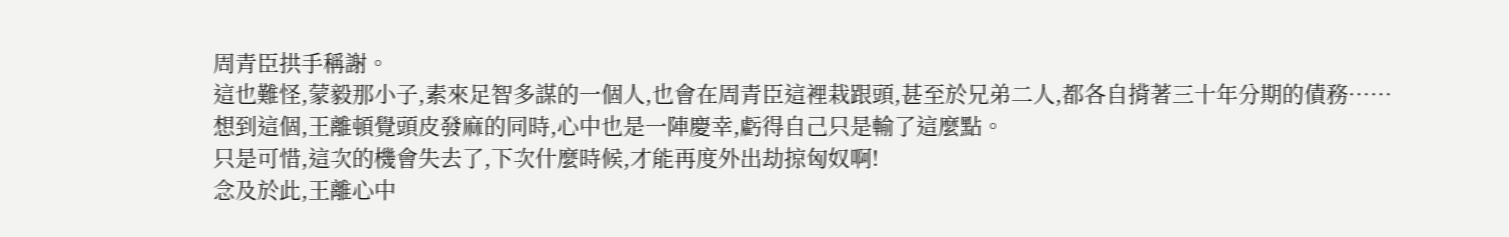周青臣拱手稱謝。
這也難怪,蒙毅那小子,素來足智多謀的一個人,也會在周青臣這裡栽跟頭,甚至於兄弟二人,都各自揹著三十年分期的債務……
想到這個,王離頓覺頭皮發麻的同時,心中也是一陣慶幸,虧得自己只是輸了這麼點。
只是可惜,這次的機會失去了,下次什麼時候,才能再度外出劫掠匈奴啊!
念及於此,王離心中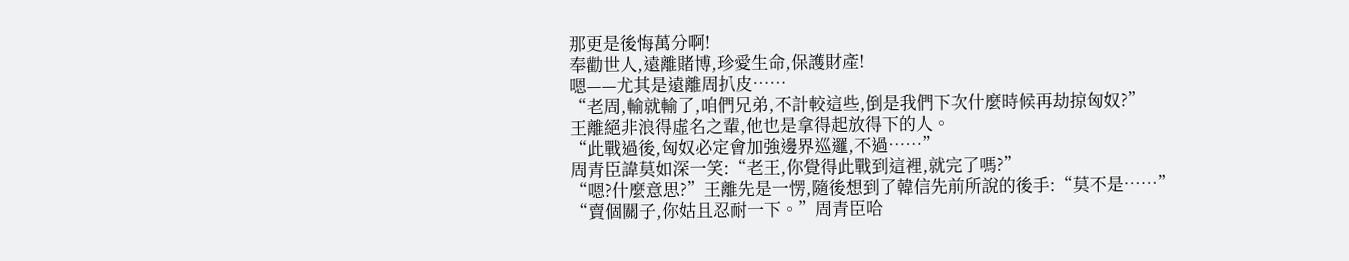那更是後悔萬分啊!
奉勸世人,遠離賭博,珍愛生命,保護財產!
嗯——尤其是遠離周扒皮……
“老周,輸就輸了,咱們兄弟,不計較這些,倒是我們下次什麼時候再劫掠匈奴?”
王離絕非浪得虛名之輩,他也是拿得起放得下的人。
“此戰過後,匈奴必定會加強邊界巡邏,不過……”
周青臣諱莫如深一笑:“老王,你覺得此戰到這裡,就完了嗎?”
“嗯?什麼意思?”王離先是一愣,隨後想到了韓信先前所說的後手:“莫不是……”
“賣個關子,你姑且忍耐一下。”周青臣哈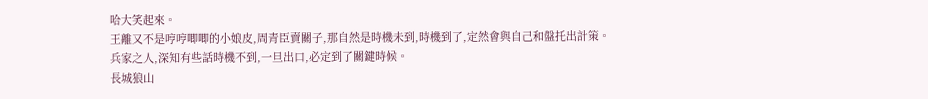哈大笑起來。
王離又不是哼哼唧唧的小娘皮,周青臣賣關子,那自然是時機未到,時機到了,定然會與自己和盤托出計策。
兵家之人,深知有些話時機不到,一旦出口,必定到了關鍵時候。
長城狼山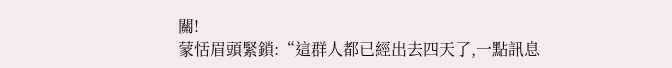關!
蒙恬眉頭緊鎖:“這群人都已經出去四天了,一點訊息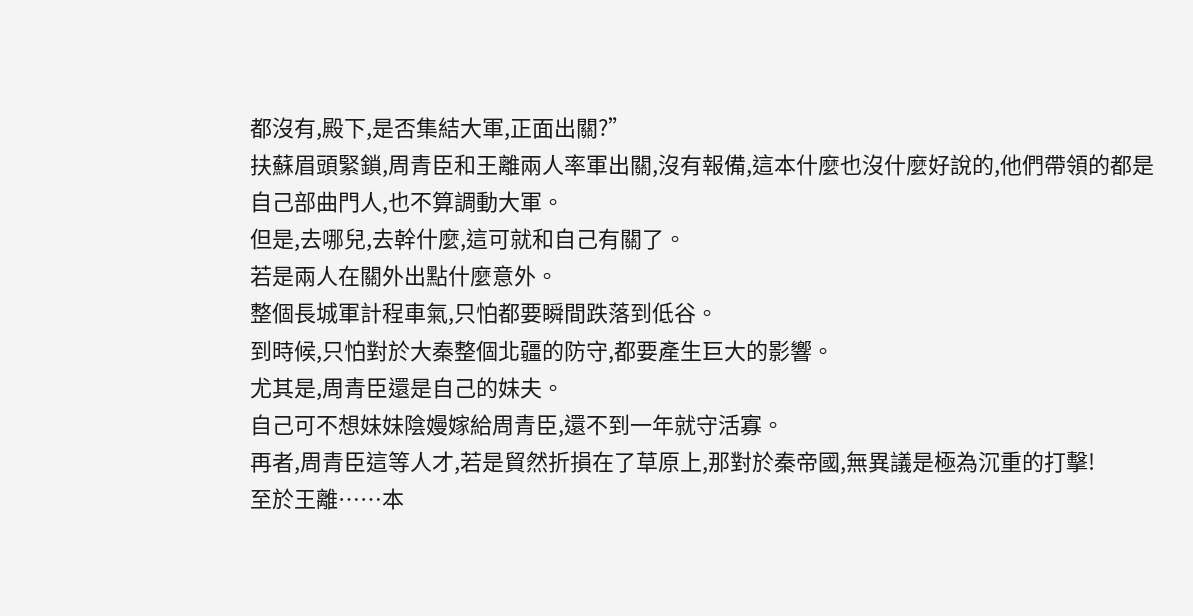都沒有,殿下,是否集結大軍,正面出關?”
扶蘇眉頭緊鎖,周青臣和王離兩人率軍出關,沒有報備,這本什麼也沒什麼好說的,他們帶領的都是自己部曲門人,也不算調動大軍。
但是,去哪兒,去幹什麼,這可就和自己有關了。
若是兩人在關外出點什麼意外。
整個長城軍計程車氣,只怕都要瞬間跌落到低谷。
到時候,只怕對於大秦整個北疆的防守,都要產生巨大的影響。
尤其是,周青臣還是自己的妹夫。
自己可不想妹妹陰嫚嫁給周青臣,還不到一年就守活寡。
再者,周青臣這等人才,若是貿然折損在了草原上,那對於秦帝國,無異議是極為沉重的打擊!
至於王離……本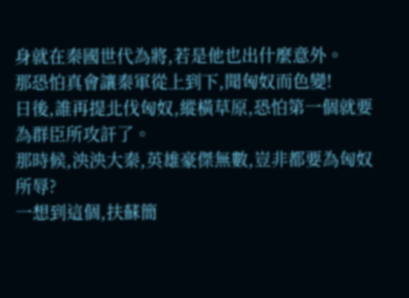身就在秦國世代為將,若是他也出什麼意外。
那恐怕真會讓秦軍從上到下,聞匈奴而色變!
日後,誰再提北伐匈奴,縱橫草原,恐怕第一個就要為群臣所攻訐了。
那時候,泱泱大秦,英雄豪傑無數,豈非都要為匈奴所辱?
一想到這個,扶蘇簡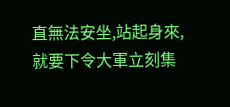直無法安坐,站起身來,就要下令大軍立刻集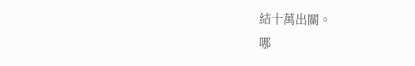結十萬出關。
哪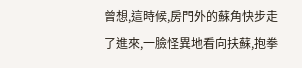曾想,這時候,房門外的蘇角快步走了進來,一臉怪異地看向扶蘇,抱拳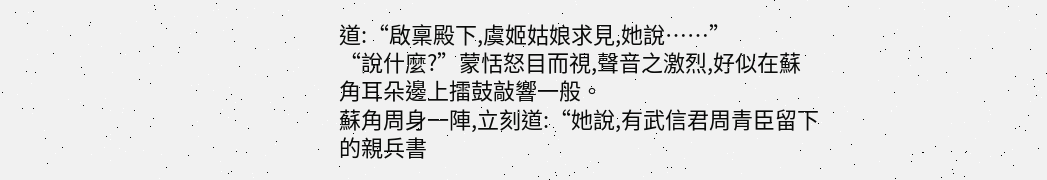道:“啟稟殿下,虞姬姑娘求見,她說……”
“說什麼?”蒙恬怒目而視,聲音之激烈,好似在蘇角耳朵邊上擂鼓敲響一般。
蘇角周身一陣,立刻道:“她說,有武信君周青臣留下的親兵書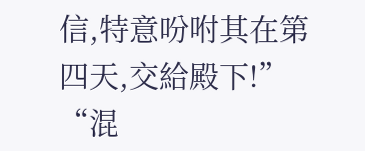信,特意吩咐其在第四天,交給殿下!”
“混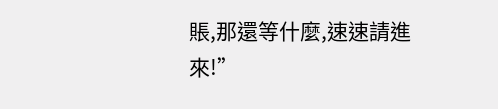賬,那還等什麼,速速請進來!”